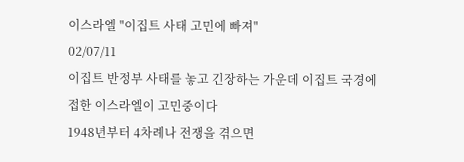이스라엘 "이집트 사태 고민에 빠져"
02/07/11
이집트 반정부 사태를 놓고 긴장하는 가운데 이집트 국경에 접한 이스라엘이 고민중이다
1948년부터 4차례나 전쟁을 겪으면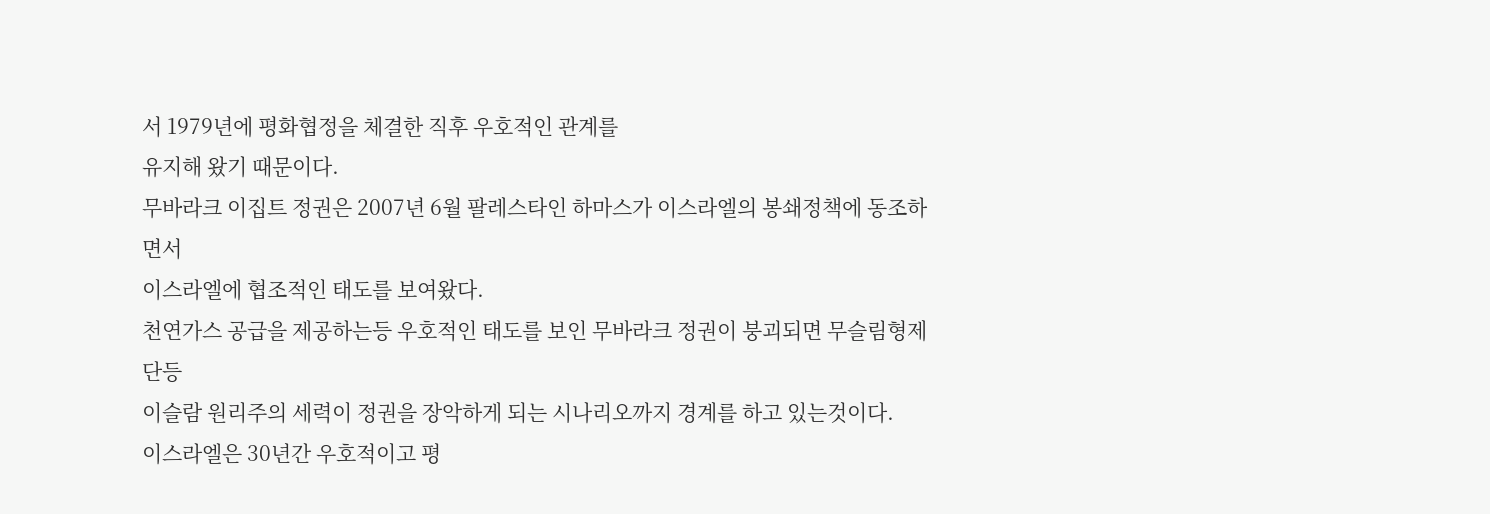서 1979년에 평화협정을 체결한 직후 우호적인 관계를
유지해 왔기 때문이다.
무바라크 이집트 정권은 2007년 6월 팔레스타인 하마스가 이스라엘의 봉쇄정책에 동조하면서
이스라엘에 협조적인 태도를 보여왔다.
천연가스 공급을 제공하는등 우호적인 태도를 보인 무바라크 정권이 붕괴되면 무슬림형제단등
이슬람 원리주의 세력이 정권을 장악하게 되는 시나리오까지 경계를 하고 있는것이다.
이스라엘은 30년간 우호적이고 평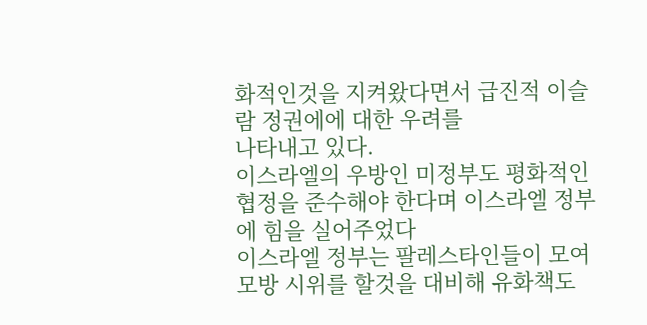화적인것을 지켜왔다면서 급진적 이슬람 정권에에 대한 우려를
나타내고 있다.
이스라엘의 우방인 미정부도 평화적인 협정을 준수해야 한다며 이스라엘 정부에 힘을 실어주었다
이스라엘 정부는 팔레스타인들이 모여 모방 시위를 할것을 대비해 유화책도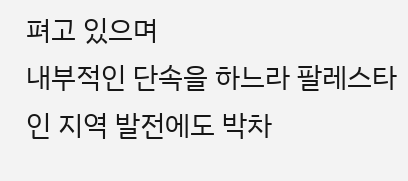펴고 있으며
내부적인 단속을 하느라 팔레스타인 지역 발전에도 박차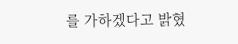를 가하겠다고 밝혔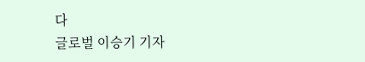다
글로벌 이승기 기자